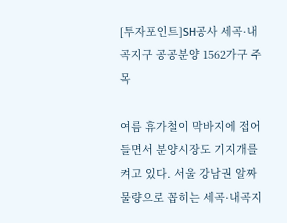[투자포인트]SH공사 세곡·내곡지구 공공분양 1562가구 주목

여름 휴가철이 막바지에 접어들면서 분양시장도 기지개를 켜고 있다. 서울 강남권 알짜 물량으로 꼽히는 세곡·내곡지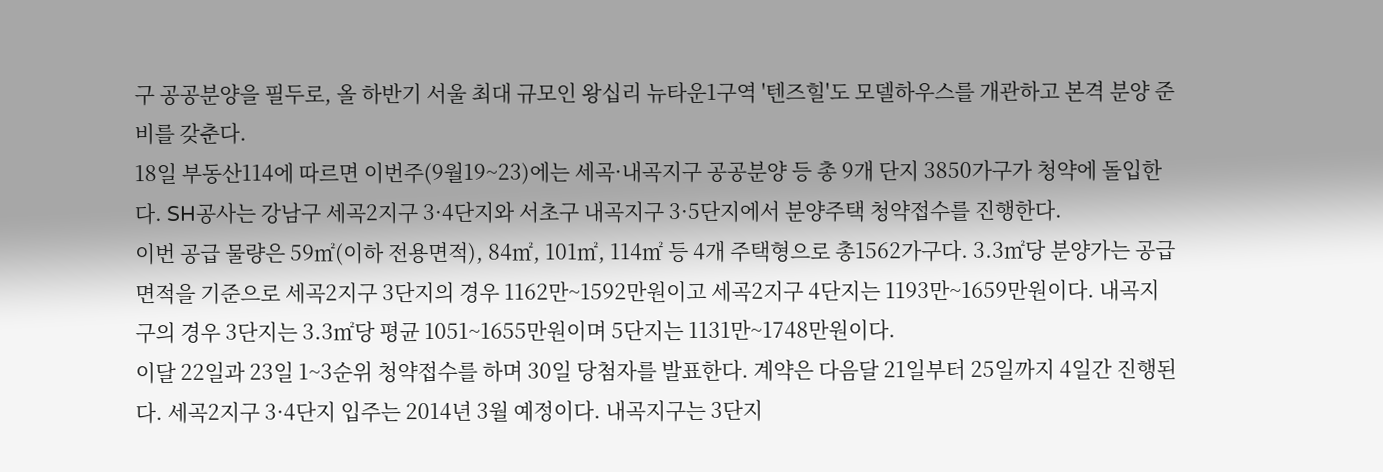구 공공분양을 필두로, 올 하반기 서울 최대 규모인 왕십리 뉴타운1구역 '텐즈힐'도 모델하우스를 개관하고 본격 분양 준비를 갖춘다.
18일 부동산114에 따르면 이번주(9월19~23)에는 세곡·내곡지구 공공분양 등 총 9개 단지 3850가구가 청약에 돌입한다. SH공사는 강남구 세곡2지구 3·4단지와 서초구 내곡지구 3·5단지에서 분양주택 청약접수를 진행한다.
이번 공급 물량은 59㎡(이하 전용면적), 84㎡, 101㎡, 114㎡ 등 4개 주택형으로 총1562가구다. 3.3㎡당 분양가는 공급면적을 기준으로 세곡2지구 3단지의 경우 1162만~1592만원이고 세곡2지구 4단지는 1193만~1659만원이다. 내곡지구의 경우 3단지는 3.3㎡당 평균 1051~1655만원이며 5단지는 1131만~1748만원이다.
이달 22일과 23일 1~3순위 청약접수를 하며 30일 당첨자를 발표한다. 계약은 다음달 21일부터 25일까지 4일간 진행된다. 세곡2지구 3·4단지 입주는 2014년 3월 예정이다. 내곡지구는 3단지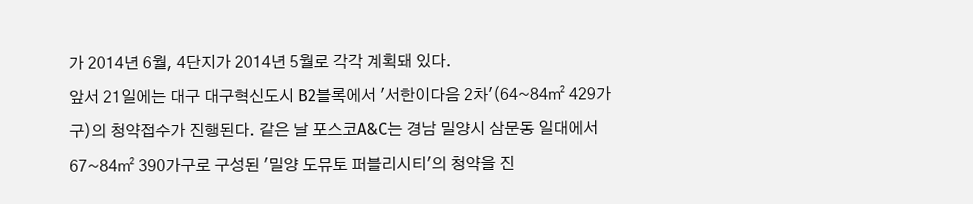가 2014년 6월, 4단지가 2014년 5월로 각각 계획돼 있다.
앞서 21일에는 대구 대구혁신도시 B2블록에서 '서한이다음 2차'(64~84㎡ 429가구)의 청약접수가 진행된다. 같은 날 포스코A&C는 경남 밀양시 삼문동 일대에서 67~84㎡ 390가구로 구성된 '밀양 도뮤토 퍼블리시티'의 청약을 진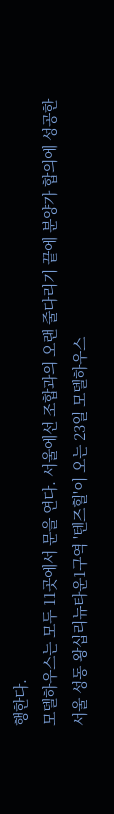행한다.
모델하우스는 모두 11곳에서 문을 연다. 서울에선 조합과의 오랜 줄다리기 끝에 분양가 합의에 성공한 서울 성동 왕십리뉴타운1구역 '텐즈힐'이 오는 23일 모델하우스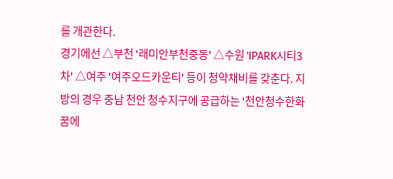를 개관한다.
경기에선 △부천 '래미안부천중동' △수원 'IPARK시티3차' △여주 '여주오드카운티' 등이 청약채비를 갖춘다. 지방의 경우 충남 천안 청수지구에 공급하는 '천안청수한화꿈에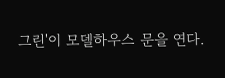그린'이 모델하우스 문을 연다.